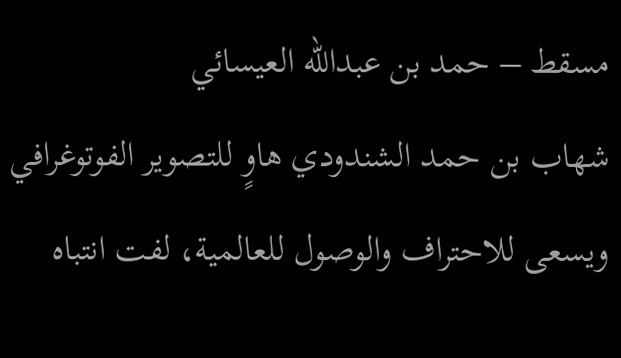مسقط – حمد بن عبدالله العيسائي
شهاب بن حمد الشندودي هاوٍ للتصوير الفوتوغرافي ويسعى للاحتراف والوصول للعالمية، لفت انتباه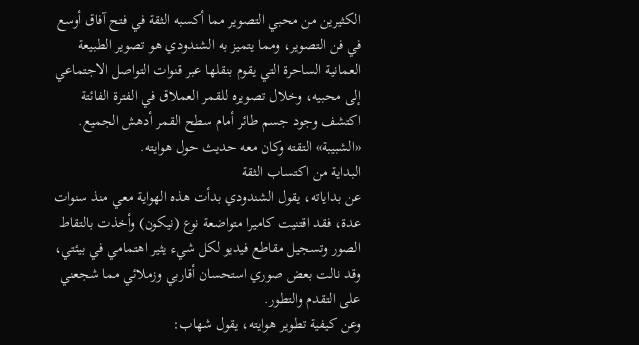الكثيرين من محبي التصوير مما أكسبه الثقة في فتح آفاق أوسع في فن التصوير، ومما يتميز به الشندودي هو تصوير الطبيعة العمانية الساحرة التي يقوم بنقلها عبر قنوات التواصل الاجتماعي إلى محبيه، وخلال تصويره للقمر العملاق في الفترة الفائتة اكتشف وجود جسم طائر أمام سطح القمر أدهش الجميع. «الشبيبة» التقته وكان معه حديث حول هوايته.
البداية من اكتساب الثقة
عن بداياته، يقول الشندودي بدأت هذه الهواية معي منذ سنوات عدة، فقد اقتنيت كاميرا متواضعة نوع (نيكون) وأخذت بالتقاط الصور وتسجيل مقاطع فيديو لكل شيء يثير اهتمامي في بيئتي، وقد نالت بعض صوري استحسان أقاربي وزملائي مما شجعني على التقدم والتطور.
وعن كيفية تطوير هوايته، يقول شهاب: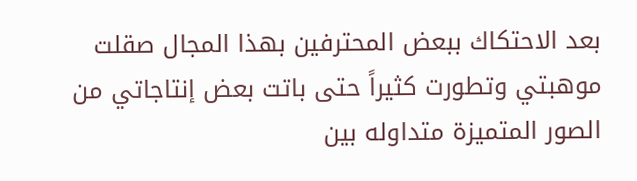بعد الاحتكاك ببعض المحترفين بهذا المجال صقلت موهبتي وتطورت كثيراً حتى باتت بعض إنتاجاتي من الصور المتميزة متداوله بين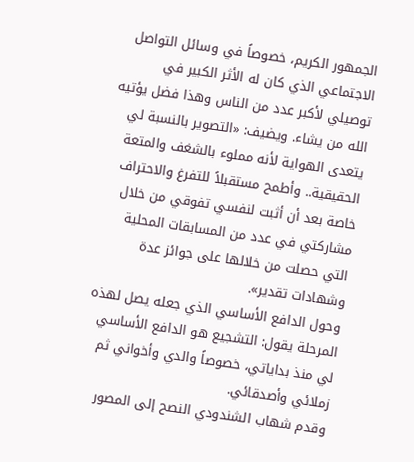الجمهور الكريم، خصوصاً في وسائل التواصل الاجتماعي الذي كان له الأثر الكبير في توصيلي لأكبر عدد من الناس وهذا فضل يؤتيه الله من يشاء. ويضيف: «التصوير بالنسبة لي يتعدى الهواية لأنه مملوء بالشغف والمتعة الحقيقية.. وأطمح مستقبلاً للتفرغ والاحتراف خاصة بعد أن أثبت لنفسي تفوقي من خلال مشاركتي في عدد من المسابقات المحلية التي حصلت من خلالها على جوائز عدة وشهادات تقدير».
وحول الدافع الأساسي الذي جعله يصل لهذه المرحلة يقول: التشجيع هو الدافع الأساسي لي منذ بداياتي، خصوصاً والدي وأخواني ثم زملائي وأصدقائي.
وقدم شهاب الشندودي النصح إلى المصور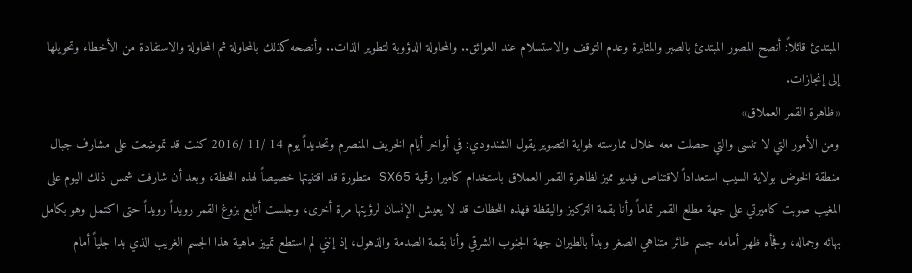المبتدئ قائلاً: أنصح المصور المبتدئ بالصبر والمثابرة وعدم التوقف والاستسلام عند العوائق.. والمحاولة الدؤوبة لتطوير الذات.. وأنصحه كذلك بالمحاولة ثم المحاولة والاستفادة من الأخطاء وتحويلها إلى إنجازات.
«ظاهرة القمر العملاق»
ومن الأمور التي لا تنسى والتي حصلت معه خلال ممارسته لهواية التصوير يقول الشندودي: في أواخر أيام الخريف المنصرم وتحديداً يوم 14 /11 /2016 كنت قد تموضعت على مشارف جبال منطقة الخوض بولاية السيب استعداداً لاقتناص فيديو مميز لظاهرة القمر العملاق باستخدام كاميرا رقمية SX65 متطورة قد اقتنيتها خصيصاً لهذه اللحظة، وبعد أن شارفت شمس ذلك اليوم على المغيب صوبت كاميرتي على جهة مطلع القمر تماماً وأنا بقمة التركيز واليقظة فهذه اللحظات قد لا يعيش الإنسان لرؤيتها مرة أخرى، وجلست أتابع بزوغ القمر رويداً رويداً حتى اكتمل وهو بكامل بهائه وجماله، وفجأه ظهر أمامه جسم طائر متناهي الصغر وبدأ بالطيران جهة الجنوب الشرقي وأنا بقمة الصدمة والذهول، إذ إنني لم استطع تمييز ماهية هذا الجسم الغريب الذي بدا جلياً أمام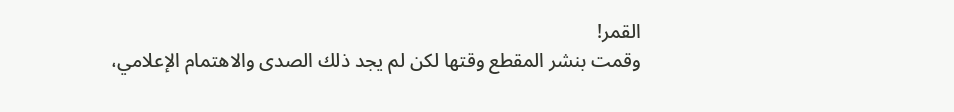القمر!
وقمت بنشر المقطع وقتها لكن لم يجد ذلك الصدى والاهتمام الإعلامي،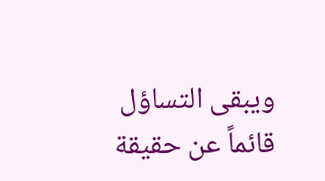ويبقى التساؤل قائماً عن حقيقة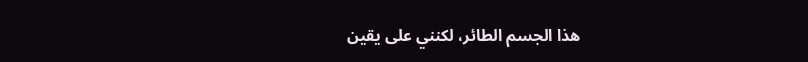هذا الجسم الطائر، لكنني على يقين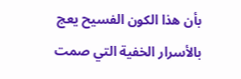بأن هذا الكون الفسيح يعج بالأسرار الخفية التي صمت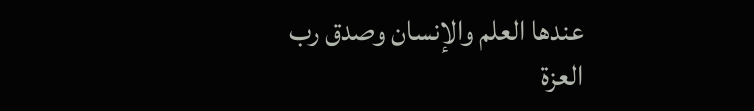عندها العلم والإنسان وصدق رب العزة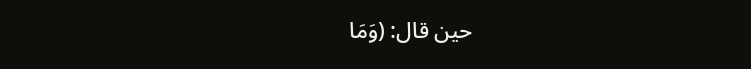حين قال: (وَمَا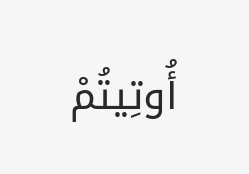أُوتِيتُمْ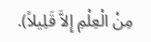مِنْ الْعِلْمِ إِلاَّ قَلِيلاً).